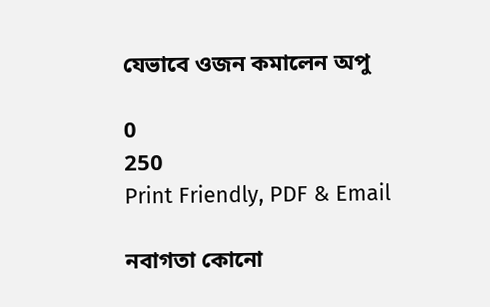যেভাবে ওজন কমালেন অপু

0
250
Print Friendly, PDF & Email

নবাগতা কোনো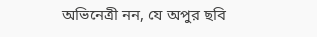অভিনেত্রী নন, যে অপুর ছবি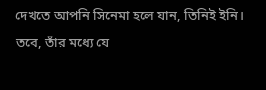দেখতে আপনি সিনেমা হলে যান, তিনিই ইনি। তবে, তাঁর মধ্যে যে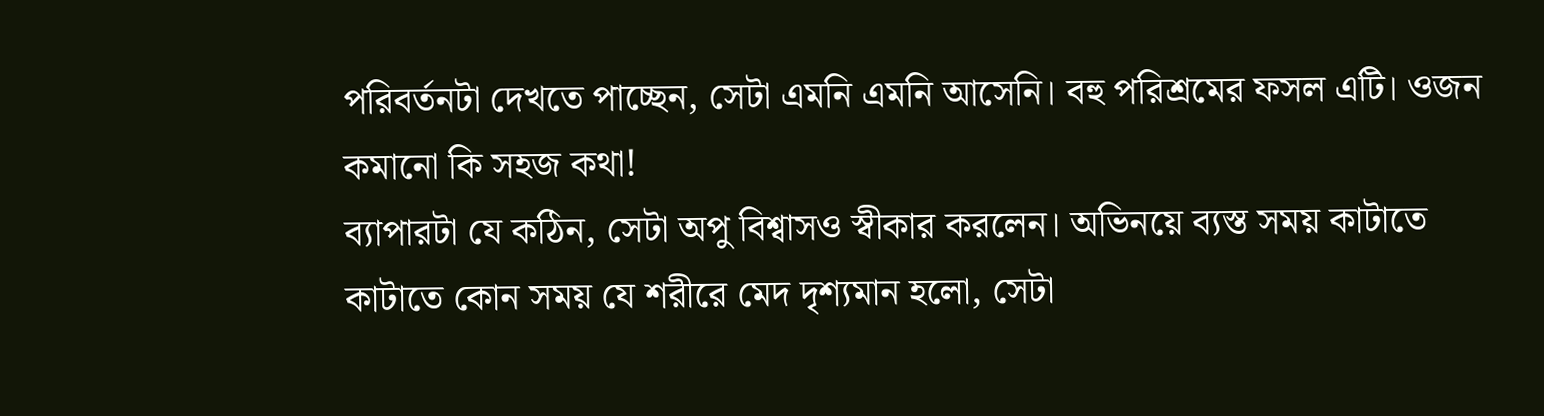পরিবর্তনটা দেখতে পাচ্ছেন, সেটা এমনি এমনি আসেনি। বহু পরিশ্রমের ফসল এটি। ওজন কমানো কি সহজ কথা!
ব্যাপারটা যে কঠিন, সেটা অপু বিশ্বাসও স্বীকার করলেন। অভিনয়ে ব্যস্ত সময় কাটাতে কাটাতে কোন সময় যে শরীরে মেদ দৃশ্যমান হলো, সেটা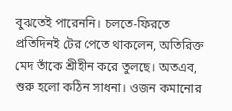বুঝতেই পারেননি। চলতে-ফিরতে প্রতিদিনই টের পেতে থাকলেন, অতিরিক্ত মেদ তাঁকে শ্রীহীন করে তুলছে। অতএব, শুরু হলো কঠিন সাধনা। ওজন কমানোর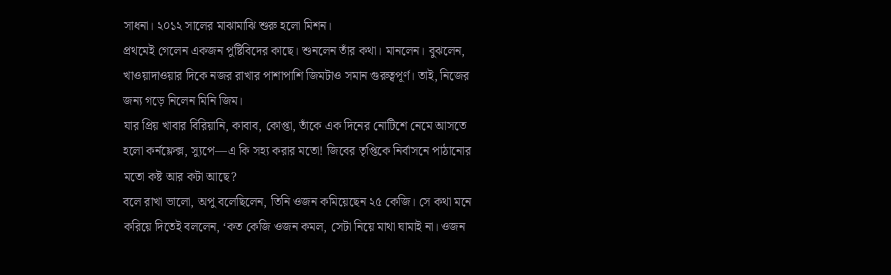সাধনা। ২০১২ সালের মাঝামাঝি শুরু হলো মিশন।
প্রথমেই গেলেন একজন পুষ্টিবিদের কাছে। শুনলেন তাঁর কথা। মানলেন। বুঝলেন, খাওয়াদাওয়ার দিকে নজর রাখার পাশাপাশি জিমটাও সমান গুরুত্বপূর্ণ। তাই, নিজের জন্য গড়ে নিলেন মিনি জিম।
যার প্রিয় খাবার বিরিয়ানি, কাবাব, কোপ্তা, তাঁকে এক দিনের নোটিশে নেমে আসতে হলো কর্নফ্লেক্স, স্যুপে—এ কি সহ্য করার মতো! জিবের তৃপ্তিকে নির্বাসনে পাঠানোর মতো কষ্ট আর কটা আছে?
বলে রাখা ভালো, অপু বলেছিলেন, তিনি ওজন কমিয়েছেন ২৫ কেজি। সে কথা মনে করিয়ে দিতেই বললেন, ‘কত কেজি ওজন কমল, সেটা নিয়ে মাথা ঘামাই না। ওজন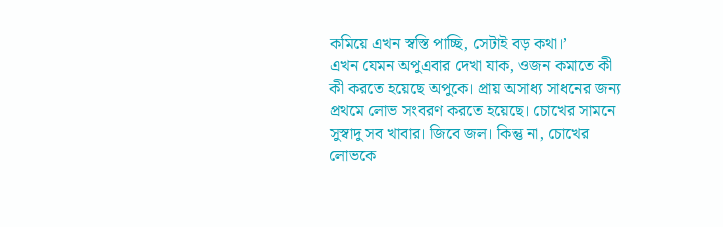কমিয়ে এখন স্বস্তি পাচ্ছি, সেটাই বড় কথা।’
এখন যেমন অপুএবার দেখা যাক, ওজন কমাতে কী কী করতে হয়েছে অপুকে। প্রায় অসাধ্য সাধনের জন্য প্রথমে লোভ সংবরণ করতে হয়েছে। চোখের সামনে সুস্বাদু সব খাবার। জিবে জল। কিন্তু না, চোখের লোভকে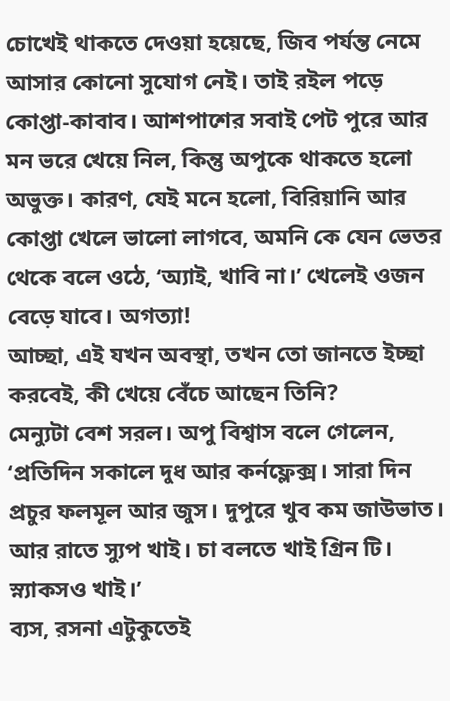চোখেই থাকতে দেওয়া হয়েছে, জিব পর্যন্ত নেমে আসার কোনো সুযোগ নেই। তাই রইল পড়ে কোপ্তা-কাবাব। আশপাশের সবাই পেট পুরে আর মন ভরে খেয়ে নিল, কিন্তু অপুকে থাকতে হলো অভুক্ত। কারণ, যেই মনে হলো, বিরিয়ানি আর কোপ্তা খেলে ভালো লাগবে, অমনি কে যেন ভেতর থেকে বলে ওঠে, ‘অ্যাই, খাবি না।’ খেলেই ওজন বেড়ে যাবে। অগত্যা!
আচ্ছা, এই যখন অবস্থা, তখন তো জানতে ইচ্ছা করবেই, কী খেয়ে বেঁচে আছেন তিনি?
মেন্যুটা বেশ সরল। অপু বিশ্বাস বলে গেলেন, ‘প্রতিদিন সকালে দুধ আর কর্নফ্লেক্স। সারা দিন প্রচুর ফলমূল আর জুস। দুপুরে খুব কম জাউভাত। আর রাতে স্যুপ খাই। চা বলতে খাই গ্রিন টি। স্ন্যাকসও খাই।’
ব্যস, রসনা এটুকুতেই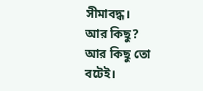সীমাবদ্ধ।
আর কিছু?
আর কিছু তো বটেই।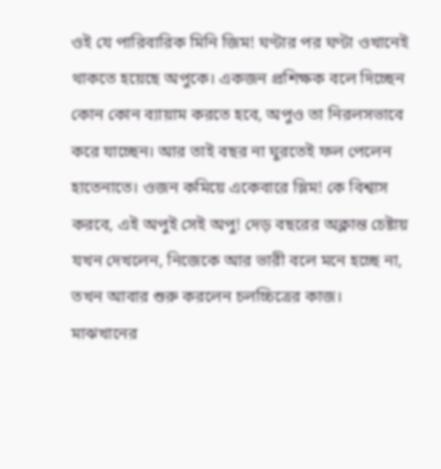ওই যে পারিবারিক মিনি জিম! ঘণ্টার পর ঘণ্টা ওখানেই থাকতে হয়েছে অপুকে। একজন প্রশিক্ষক বলে দিচ্ছেন কোন কোন ব্যায়াম করতে হবে, অপুও তা নিরলসভাবে করে যাচ্ছেন। আর তাই বছর না ঘুরতেই ফল পেলেন হাতেনাতে। ওজন কমিয়ে একেবারে স্লিম! কে বিশ্বাস করবে, এই অপুই সেই অপু! দেড় বছরের অক্লান্ত চেষ্টায় যখন দেখলেন, নিজেকে আর ভারী বলে মনে হচ্ছে না, তখন আবার শুরু করলেন চলচ্চিত্রের কাজ। মাঝখানের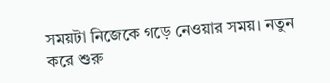সময়টা নিজেকে গড়ে নেওয়ার সময়। নতুন করে শুরু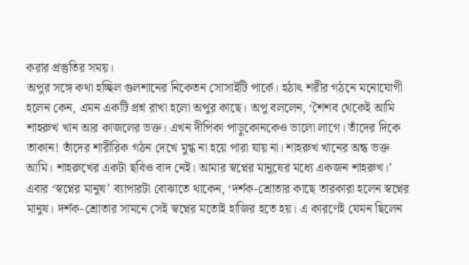করার প্রস্তুতির সময়।
অপুর সঙ্গে কথা হচ্ছিল গুলশানের নিকেতন সোসাইটি পার্কে। হঠাৎ শরীর গঠনে মনোযোগী হলেন কেন, এমন একটি প্রশ্ন রাখা হলো অপুর কাছে। অপু বললেন, ‘শৈশব থেকেই আমি শাহরুখ খান আর কাজলের ভক্ত। এখন দীপিকা পাড়ুকোনকেও ভালো লাগে। তাঁদের দিকে তাকান! তাঁদের শারীরিক গঠন দেখে মুগ্ধ না হয়ে পারা যায় না। শাহরুখ খানের অন্ধ ভক্ত আমি। শাহরুখের একটা ছবিও বাদ নেই। আমার স্বপ্নের মানুষের মধ্যে একজন শাহরুখ।’
এবার ‘স্বপ্নের মানুষ’ ব্যাপারটা বোঝাতে থাকেন, ‘দর্শক-শ্রোতার কাছে তারকারা হলেন স্বপ্নের মানুষ। দর্শক-শ্রোতার সামনে সেই স্বপ্নের মতোই হাজির হতে হয়। এ কারণেই যেমন ছিলেন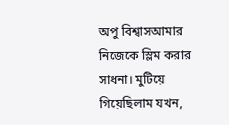অপু বিশ্বাসআমার নিজেকে স্লিম করার সাধনা। মুটিয়ে গিয়েছিলাম যখন,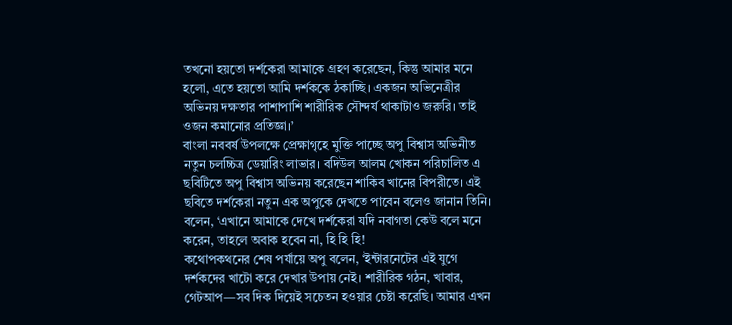তখনো হয়তো দর্শকেরা আমাকে গ্রহণ করেছেন, কিন্তু আমার মনে হলো, এতে হয়তো আমি দর্শককে ঠকাচ্ছি। একজন অভিনেত্রীর অভিনয় দক্ষতার পাশাপাশি শারীরিক সৌন্দর্য থাকাটাও জরুরি। তাই ওজন কমানোর প্রতিজ্ঞা।’
বাংলা নববর্ষ উপলক্ষে প্রেক্ষাগৃহে মুক্তি পাচ্ছে অপু বিশ্বাস অভিনীত নতুন চলচ্চিত্র ডেয়ারিং লাভার। বদিউল আলম খোকন পরিচালিত এ ছবিটিতে অপু বিশ্বাস অভিনয় করেছেন শাকিব খানের বিপরীতে। এই ছবিতে দর্শকেরা নতুন এক অপুকে দেখতে পাবেন বলেও জানান তিনি। বলেন, ‘এখানে আমাকে দেখে দর্শকেরা যদি নবাগতা কেউ বলে মনে করেন, তাহলে অবাক হবেন না, হি হি হি!
কথোপকথনের শেষ পর্যায়ে অপু বলেন, ‘ইন্টারনেটের এই যুগে দর্শকদের খাটো করে দেখার উপায় নেই। শারীরিক গঠন, খাবার, গেটআপ—সব দিক দিয়েই সচেতন হওয়ার চেষ্টা করেছি। আমার এখন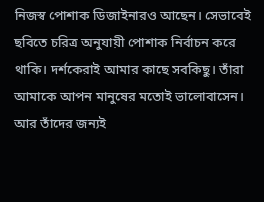নিজস্ব পোশাক ডিজাইনারও আছেন। সেভাবেই ছবিতে চরিত্র অনুযায়ী পোশাক নির্বাচন করে থাকি। দর্শকেরাই আমার কাছে সবকিছু। তাঁরা আমাকে আপন মানুষের মতোই ভালোবাসেন। আর তাঁদের জন্যই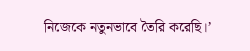নিজেকে নতুনভাবে তৈরি করেছি।’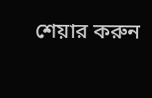শেয়ার করুন